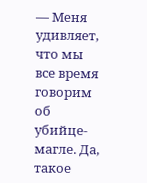— Меня удивляет, что мы все время говорим об убийце-магле. Да, такое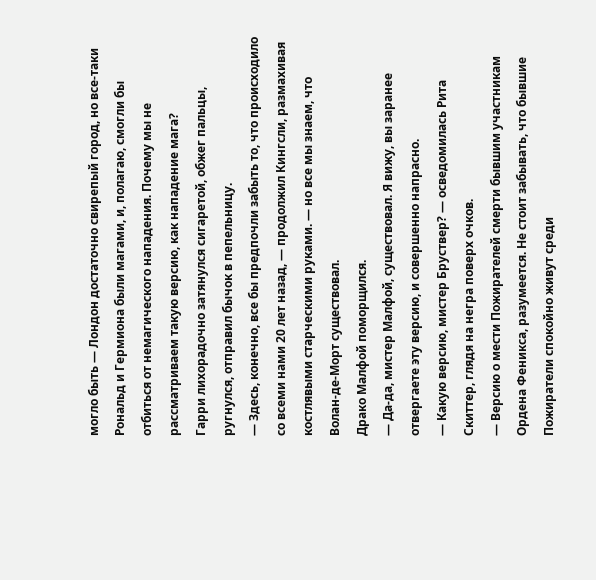могло быть — Лондон достаточно свирепый город, но все-таки Рональд и Гермиона были магами, и, полагаю, смогли бы отбиться от немагического нападения. Почему мы не рассматриваем такую версию, как нападение мага?
Гарри лихорадочно затянулся сигаретой, обжег пальцы, ругнулся, отправил бычок в пепельницу.
— Здесь, конечно, все бы предпочли забыть то, что происходило со всеми нами 20 лет назад, — продолжил Кингсли, размахивая костлявыми старческими руками. — но все мы знаем, что Волан-де-Морт существовал.
Драко Малфой поморщился.
— Да-да, мистер Малфой, существовал. Я вижу, вы заранее отвергаете эту версию, и совершенно напрасно.
— Какую версию, мистер Бруствер? — осведомилась Рита Скиттер, глядя на негра поверх очков.
— Версию о мести Пожирателей смерти бывшим участникам Ордена Феникса, разумеется. Не стоит забывать, что бывшие Пожиратели спокойно живут среди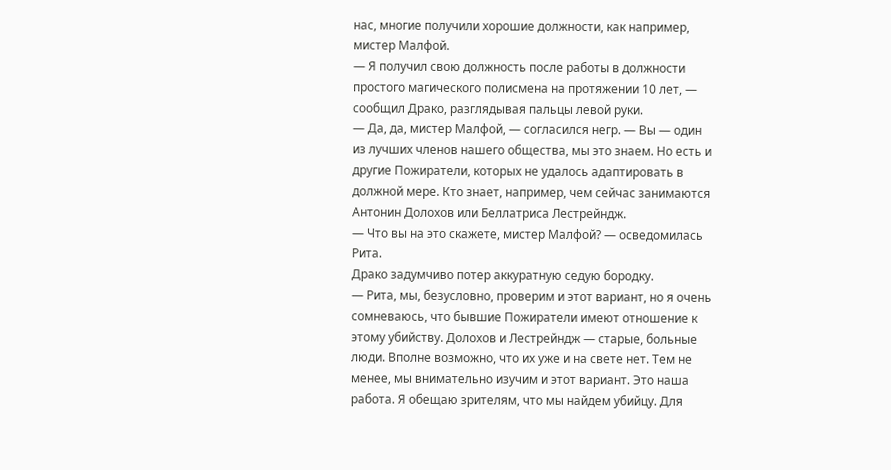нас, многие получили хорошие должности, как например, мистер Малфой.
— Я получил свою должность после работы в должности простого магического полисмена на протяжении 10 лет, — сообщил Драко, разглядывая пальцы левой руки.
— Да, да, мистер Малфой, — согласился негр. — Вы — один из лучших членов нашего общества, мы это знаем. Но есть и другие Пожиратели, которых не удалось адаптировать в должной мере. Кто знает, например, чем сейчас занимаются Антонин Долохов или Беллатриса Лестрейндж.
— Что вы на это скажете, мистер Малфой? — осведомилась Рита.
Драко задумчиво потер аккуратную седую бородку.
— Рита, мы, безусловно, проверим и этот вариант, но я очень сомневаюсь, что бывшие Пожиратели имеют отношение к этому убийству. Долохов и Лестрейндж — старые, больные люди. Вполне возможно, что их уже и на свете нет. Тем не менее, мы внимательно изучим и этот вариант. Это наша работа. Я обещаю зрителям, что мы найдем убийцу. Для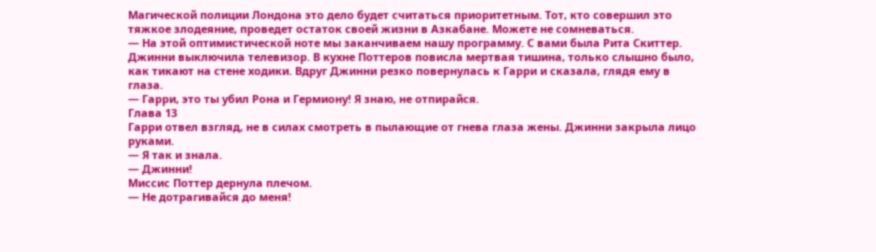Магической полиции Лондона это дело будет считаться приоритетным. Тот, кто совершил это тяжкое злодеяние, проведет остаток своей жизни в Азкабане. Можете не сомневаться.
— На этой оптимистической ноте мы заканчиваем нашу программу. С вами была Рита Скиттер.
Джинни выключила телевизор. В кухне Поттеров повисла мертвая тишина, только слышно было, как тикают на стене ходики. Вдруг Джинни резко повернулась к Гарри и сказала, глядя ему в глаза.
— Гарри, это ты убил Рона и Гермиону! Я знаю, не отпирайся.
Глава 13
Гарри отвел взгляд, не в силах смотреть в пылающие от гнева глаза жены. Джинни закрыла лицо руками.
— Я так и знала.
— Джинни!
Миссис Поттер дернула плечом.
— Не дотрагивайся до меня!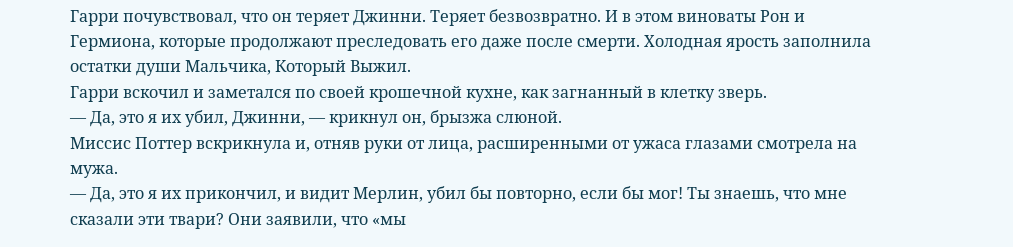Гарри почувствовал, что он теряет Джинни. Теряет безвозвратно. И в этом виноваты Рон и Гермиона, которые продолжают преследовать его даже после смерти. Холодная ярость заполнила остатки души Мальчика, Который Выжил.
Гарри вскочил и заметался по своей крошечной кухне, как загнанный в клетку зверь.
— Да, это я их убил, Джинни, — крикнул он, брызжа слюной.
Миссис Поттер вскрикнула и, отняв руки от лица, расширенными от ужаса глазами смотрела на мужа.
— Да, это я их прикончил, и видит Мерлин, убил бы повторно, если бы мог! Ты знаешь, что мне сказали эти твари? Они заявили, что «мы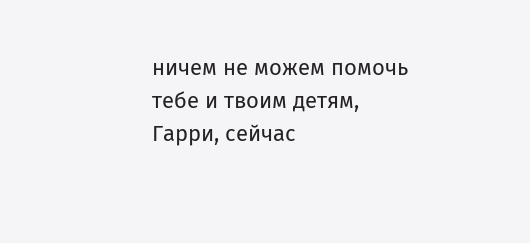ничем не можем помочь тебе и твоим детям, Гарри, сейчас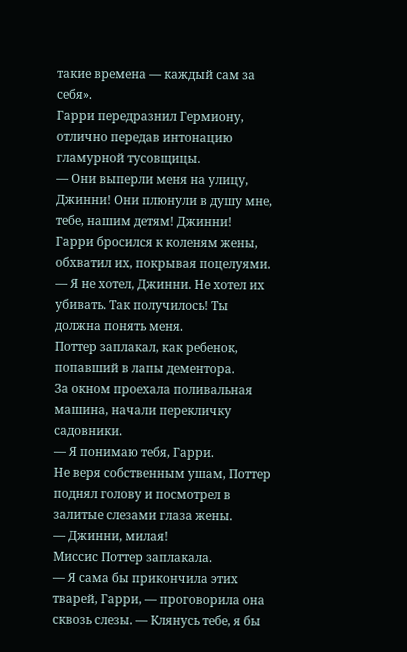такие времена — каждый сам за себя».
Гарри передразнил Гермиону, отлично передав интонацию гламурной тусовщицы.
— Они выперли меня на улицу, Джинни! Они плюнули в душу мне, тебе, нашим детям! Джинни!
Гарри бросился к коленям жены, обхватил их, покрывая поцелуями.
— Я не хотел, Джинни. Не хотел их убивать. Так получилось! Ты должна понять меня.
Поттер заплакал, как ребенок, попавший в лапы дементора.
За окном проехала поливальная машина, начали перекличку садовники.
— Я понимаю тебя, Гарри.
Не веря собственным ушам, Поттер поднял голову и посмотрел в залитые слезами глаза жены.
— Джинни, милая!
Миссис Поттер заплакала.
— Я сама бы прикончила этих тварей, Гарри, — проговорила она сквозь слезы. — Клянусь тебе, я бы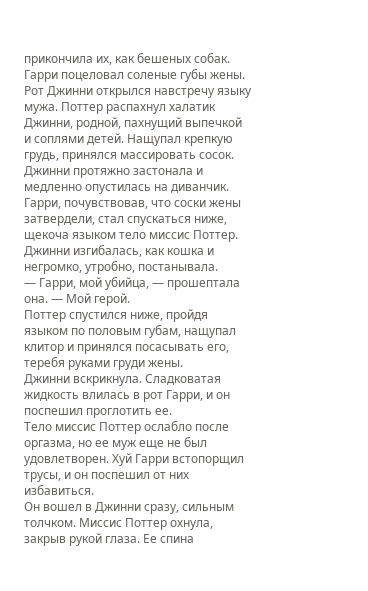прикончила их, как бешеных собак.
Гарри поцеловал соленые губы жены. Рот Джинни открылся навстречу языку мужа. Поттер распахнул халатик Джинни, родной, пахнущий выпечкой и соплями детей. Нащупал крепкую грудь, принялся массировать сосок.
Джинни протяжно застонала и медленно опустилась на диванчик. Гарри, почувствовав, что соски жены затвердели, стал спускаться ниже, щекоча языком тело миссис Поттер. Джинни изгибалась, как кошка и негромко, утробно, постанывала.
— Гарри, мой убийца, — прошептала она. — Мой герой.
Поттер спустился ниже, пройдя языком по половым губам, нащупал клитор и принялся посасывать его, теребя руками груди жены.
Джинни вскрикнула. Сладковатая жидкость влилась в рот Гарри, и он поспешил проглотить ее.
Тело миссис Поттер ослабло после оргазма, но ее муж еще не был удовлетворен. Хуй Гарри встопорщил трусы, и он поспешил от них избавиться.
Он вошел в Джинни сразу, сильным толчком. Миссис Поттер охнула, закрыв рукой глаза. Ее спина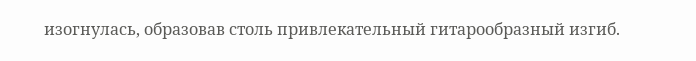изогнулась, образовав столь привлекательный гитарообразный изгиб.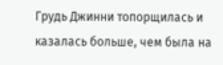Грудь Джинни топорщилась и казалась больше, чем была на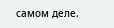самом деле.